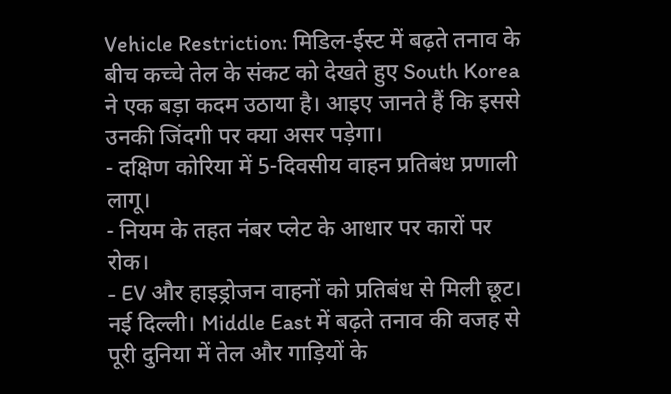Vehicle Restriction: मिडिल-ईस्ट में बढ़ते तनाव के बीच कच्चे तेल के संकट को देखते हुए South Korea ने एक बड़ा कदम उठाया है। आइए जानते हैं कि इससे उनकी जिंदगी पर क्या असर पड़ेगा।
- दक्षिण कोरिया में 5-दिवसीय वाहन प्रतिबंध प्रणाली लागू।
- नियम के तहत नंबर प्लेट के आधार पर कारों पर रोक।
- EV और हाइड्रोजन वाहनों को प्रतिबंध से मिली छूट।
नई दिल्ली। Middle East में बढ़ते तनाव की वजह से पूरी दुनिया में तेल और गाड़ियों के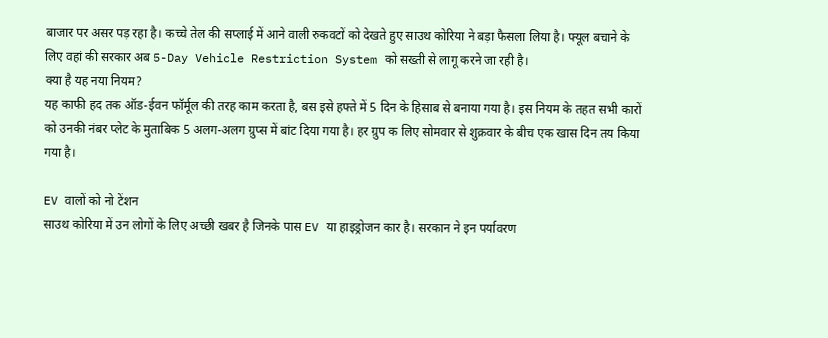बाजार पर असर पड़ रहा है। कच्चे तेल की सप्लाई में आने वाली रुकवटों को देखते हुए साउथ कोरिया ने बड़ा फैसला लिया है। फ्यूल बचाने के लिए वहां की सरकार अब 5-Day Vehicle Restriction System को सख्ती से लागू करने जा रही है।
क्या है यह नया नियम?
यह काफी हद तक ऑड-ईवन फॉर्मूल की तरह काम करता है, बस इसे हफ्ते में 5 दिन के हिसाब से बनाया गया है। इस नियम के तहत सभी कारों को उनकी नंबर प्लेट के मुताबिक 5 अलग-अलग ग्रुप्स में बांट दिया गया है। हर ग्रुप क लिए सोमवार से शुक्रवार के बीच एक खास दिन तय किया गया है।

EV वालों को नो टेंशन
साउथ कोरिया में उन लोगों के लिए अच्छी खबर है जिनके पास EV या हाइड्रोजन कार है। सरकान ने इन पर्यावरण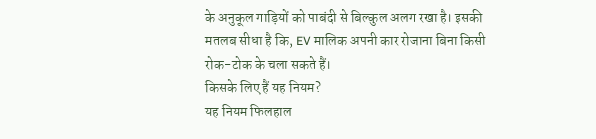के अनुकूल गाड़ियों को पाबंदी से बिल्कुल अलग रखा है। इसकी मतलब सीधा है कि, EV मालिक अपनी कार रोजाना बिना किसी रोक-टोक के चला सकते हैं।
किसके लिए हैं यह नियम?
यह नियम फिलहाल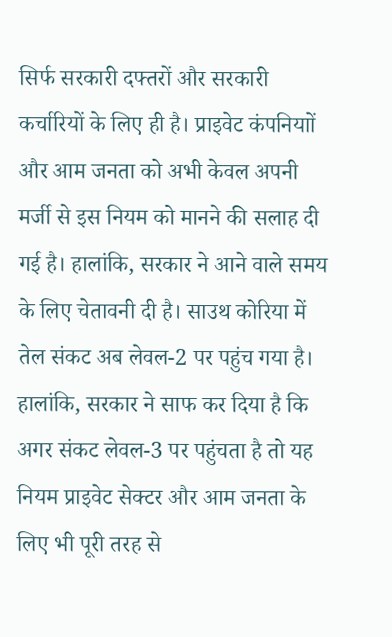सिर्फ सरकारी दफ्तरों और सरकारी कर्चारियों के लिए ही है। प्राइवेट कंपनियाों और आम जनता को अभी केवल अपनी मर्जी से इस नियम को मानने की सलाह दी गई है। हालांकि, सरकार ने आने वाले समय के लिए चेतावनी दी है। साउथ कोरिया में तेल संकट अब लेवल-2 पर पहुंच गया है।
हालांकि, सरकार ने साफ कर दिया है कि अगर संकट लेवल-3 पर पहुंचता है तो यह नियम प्राइवेट सेक्टर और आम जनता के लिए भी पूरी तरह से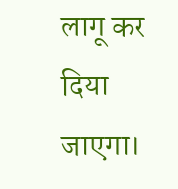लागू कर दिया जाएगा।